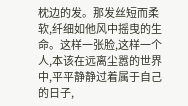枕边的发。那发丝短而柔软,纤细如他风中摇曳的生命。这样一张脸,这样一个人,本该在远离尘嚣的世界中,平平静静过着属于自己的日子,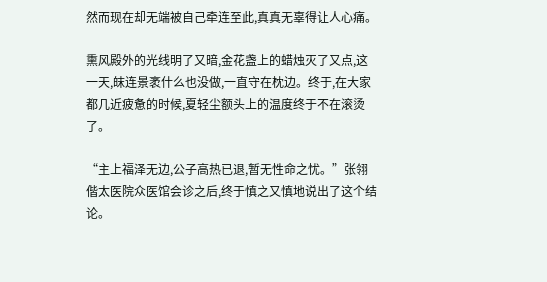然而现在却无端被自己牵连至此,真真无辜得让人心痛。

熏风殿外的光线明了又暗,金花盏上的蜡烛灭了又点,这一天,皌连景袤什么也没做,一直守在枕边。终于,在大家都几近疲惫的时候,夏轻尘额头上的温度终于不在滚烫了。

“主上福泽无边,公子高热已退,暂无性命之忧。”张翎偕太医院众医馆会诊之后,终于慎之又慎地说出了这个结论。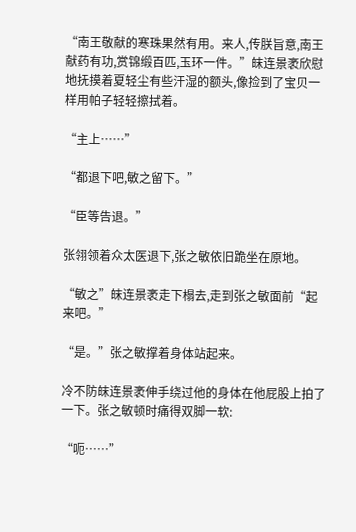“南王敬献的寒珠果然有用。来人,传朕旨意,南王献药有功,赏锦缎百匹,玉环一件。”皌连景袤欣慰地抚摸着夏轻尘有些汗湿的额头,像捡到了宝贝一样用帕子轻轻擦拭着。

“主上……”

“都退下吧,敏之留下。”

“臣等告退。”

张翎领着众太医退下,张之敏依旧跪坐在原地。

“敏之”皌连景袤走下榻去,走到张之敏面前“起来吧。”

“是。”张之敏撑着身体站起来。

冷不防皌连景袤伸手绕过他的身体在他屁股上拍了一下。张之敏顿时痛得双脚一软:

“呃……”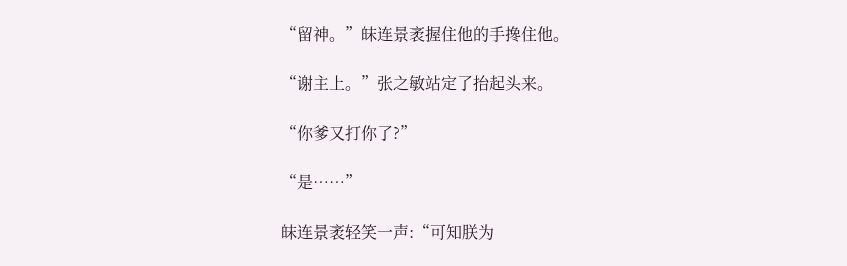“留神。”皌连景袤握住他的手搀住他。

“谢主上。”张之敏站定了抬起头来。

“你爹又打你了?”

“是……”

皌连景袤轻笑一声:“可知朕为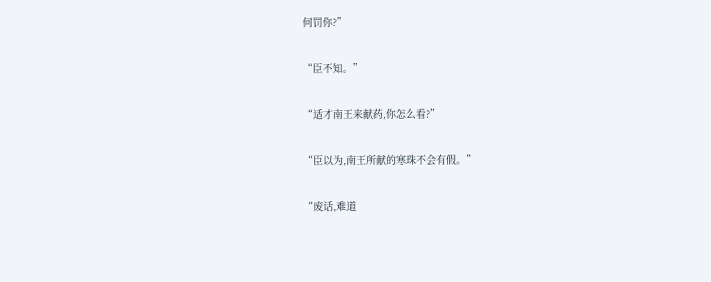何罚你?”

“臣不知。”

“适才南王来献药,你怎么看?”

“臣以为,南王所献的寒珠不会有假。”

“废话,难道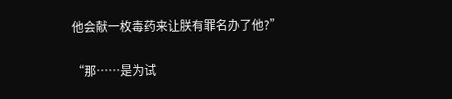他会献一枚毒药来让朕有罪名办了他?”

“那……是为试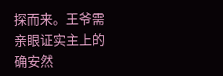探而来。王爷需亲眼证实主上的确安然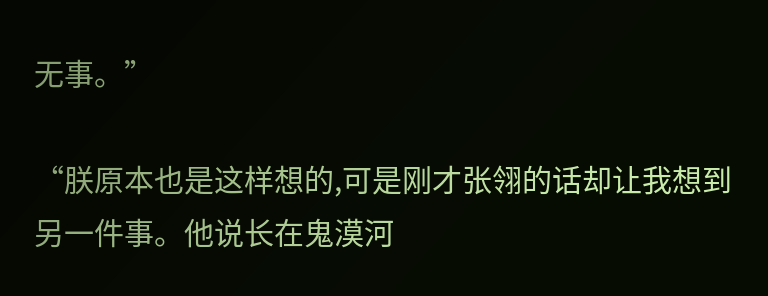无事。”

“朕原本也是这样想的,可是刚才张翎的话却让我想到另一件事。他说长在鬼漠河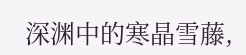深渊中的寒晶雪藤,